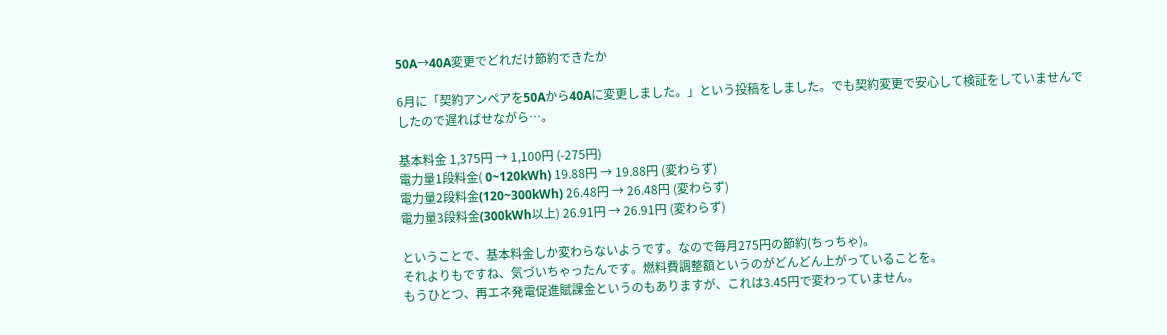50A→40A変更でどれだけ節約できたか

6月に「契約アンペアを50Aから40Aに変更しました。」という投稿をしました。でも契約変更で安心して検証をしていませんでしたので遅ればせながら…。

基本料金 1,375円 → 1,100円 (-275円)
電力量1段料金( 0~120kWh) 19.88円 → 19.88円 (変わらず)
電力量2段料金(120~300kWh) 26.48円 → 26.48円 (変わらず)
電力量3段料金(300kWh以上) 26.91円 → 26.91円 (変わらず)

ということで、基本料金しか変わらないようです。なので毎月275円の節約(ちっちゃ)。
それよりもですね、気づいちゃったんです。燃料費調整額というのがどんどん上がっていることを。
もうひとつ、再エネ発電促進賦課金というのもありますが、これは3.45円で変わっていません。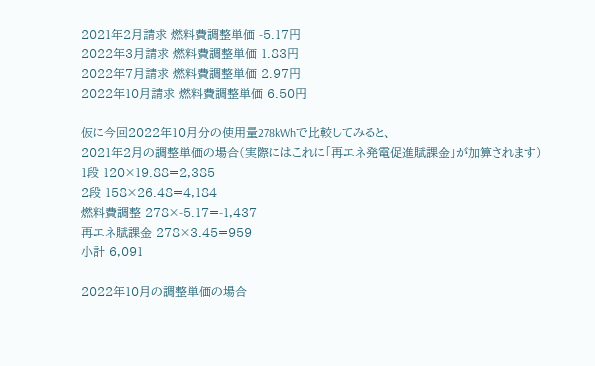2021年2月請求 燃料費調整単価 -5.17円
2022年3月請求 燃料費調整単価 1.83円
2022年7月請求 燃料費調整単価 2.97円
2022年10月請求 燃料費調整単価 6.50円

仮に今回2022年10月分の使用量278kWhで比較してみると、
2021年2月の調整単価の場合(実際にはこれに「再エネ発電促進賦課金」が加算されます)
1段 120×19.88=2,385
2段 158×26.48=4,184
燃料費調整 278×-5.17=-1,437
再エネ賦課金 278×3.45=959
小計 6,091

2022年10月の調整単価の場合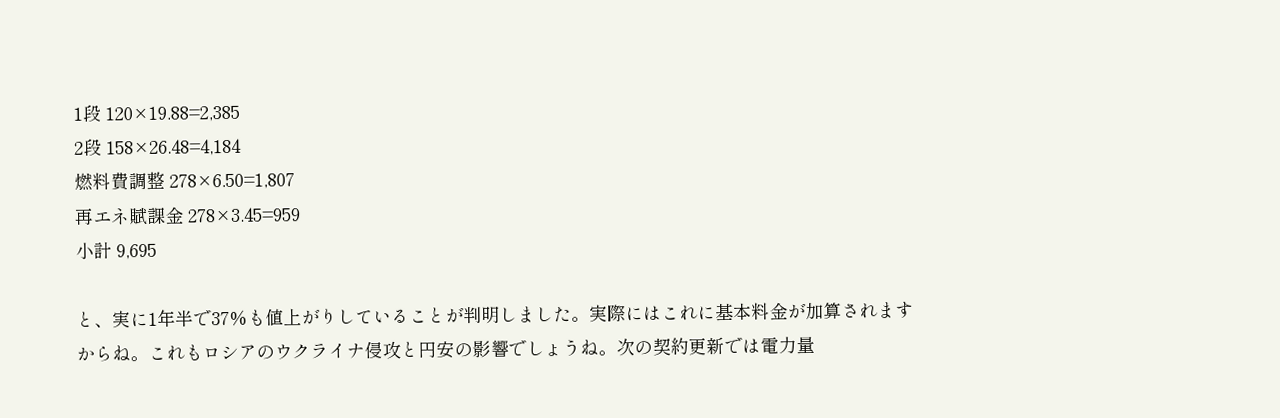1段 120×19.88=2,385
2段 158×26.48=4,184
燃料費調整 278×6.50=1,807
再エネ賦課金 278×3.45=959
小計 9,695

と、実に1年半で37%も値上がりしていることが判明しました。実際にはこれに基本料金が加算されますからね。これもロシアのウクライナ侵攻と円安の影響でしょうね。次の契約更新では電力量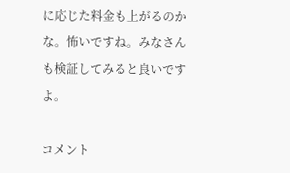に応じた料金も上がるのかな。怖いですね。みなさんも検証してみると良いですよ。

コメント